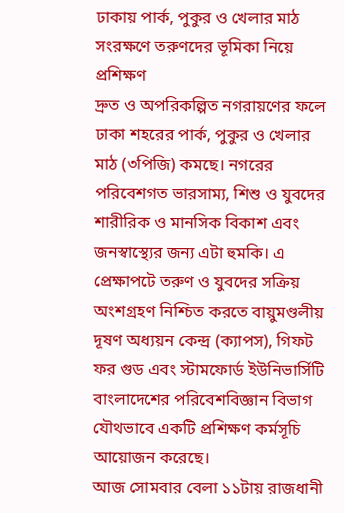ঢাকায় পার্ক, পুকুর ও খেলার মাঠ সংরক্ষণে তরুণদের ভূমিকা নিয়ে প্রশিক্ষণ
দ্রুত ও অপরিকল্পিত নগরায়ণের ফলে ঢাকা শহরের পার্ক, পুকুর ও খেলার মাঠ (৩পিজি) কমছে। নগরের পরিবেশগত ভারসাম্য, শিশু ও যুবদের শারীরিক ও মানসিক বিকাশ এবং জনস্বাস্থ্যের জন্য এটা হুমকি। এ প্রেক্ষাপটে তরুণ ও যুবদের সক্রিয় অংশগ্রহণ নিশ্চিত করতে বায়ুমণ্ডলীয় দূষণ অধ্যয়ন কেন্দ্র (ক্যাপস), গিফট ফর গুড এবং স্টামফোর্ড ইউনিভার্সিটি বাংলাদেশের পরিবেশবিজ্ঞান বিভাগ যৌথভাবে একটি প্রশিক্ষণ কর্মসূচি আয়োজন করেছে।
আজ সোমবার বেলা ১১টায় রাজধানী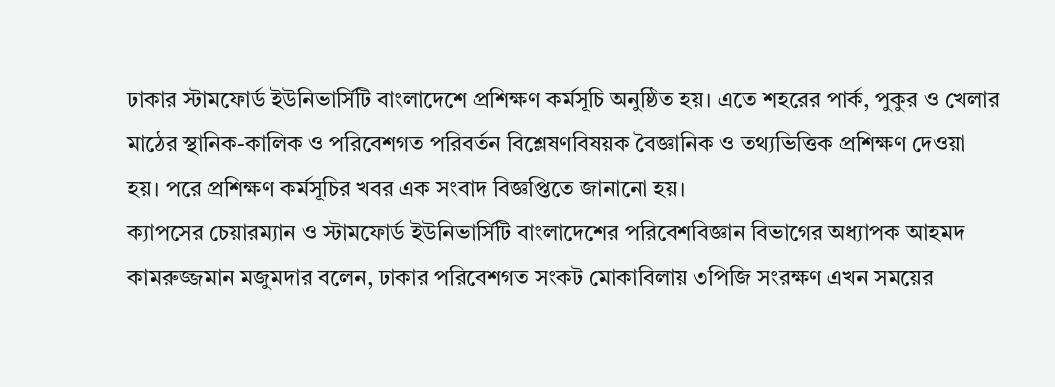ঢাকার স্টামফোর্ড ইউনিভার্সিটি বাংলাদেশে প্রশিক্ষণ কর্মসূচি অনুষ্ঠিত হয়। এতে শহরের পার্ক, পুকুর ও খেলার মাঠের স্থানিক-কালিক ও পরিবেশগত পরিবর্তন বিশ্লেষণবিষয়ক বৈজ্ঞানিক ও তথ্যভিত্তিক প্রশিক্ষণ দেওয়া হয়। পরে প্রশিক্ষণ কর্মসূচির খবর এক সংবাদ বিজ্ঞপ্তিতে জানানো হয়।
ক্যাপসের চেয়ারম্যান ও স্টামফোর্ড ইউনিভার্সিটি বাংলাদেশের পরিবেশবিজ্ঞান বিভাগের অধ্যাপক আহমদ কামরুজ্জমান মজুমদার বলেন, ঢাকার পরিবেশগত সংকট মোকাবিলায় ৩পিজি সংরক্ষণ এখন সময়ের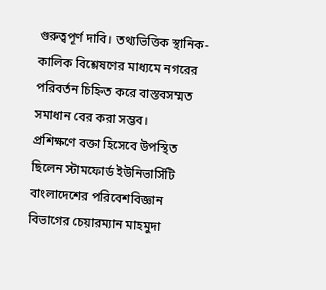গুরুত্বপূর্ণ দাবি। তথ্যভিত্তিক স্থানিক-কালিক বিশ্লেষণের মাধ্যমে নগরের পরিবর্তন চিহ্নিত করে বাস্তবসম্মত সমাধান বের করা সম্ভব।
প্রশিক্ষণে বক্তা হিসেবে উপস্থিত ছিলেন স্টামফোর্ড ইউনিভার্সিটি বাংলাদেশের পরিবেশবিজ্ঞান বিভাগের চেয়ারম্যান মাহমুদা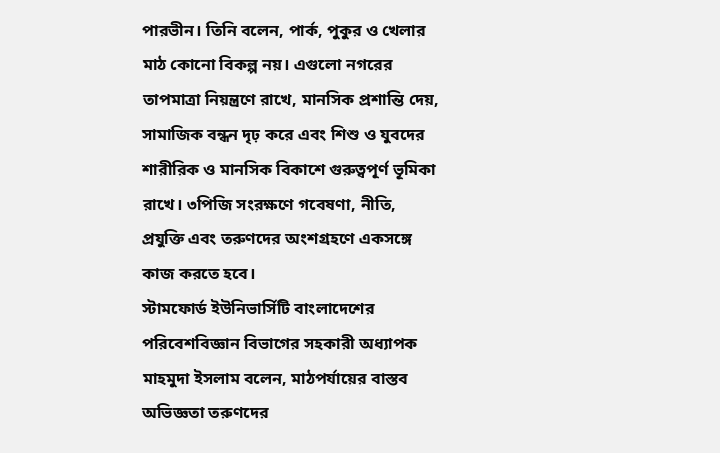পারভীন। তিনি বলেন, পার্ক, পুকুর ও খেলার মাঠ কোনো বিকল্প নয়। এগুলো নগরের তাপমাত্রা নিয়ন্ত্রণে রাখে, মানসিক প্রশান্তি দেয়, সামাজিক বন্ধন দৃঢ় করে এবং শিশু ও যুবদের শারীরিক ও মানসিক বিকাশে গুরুত্বপূর্ণ ভূমিকা রাখে। ৩পিজি সংরক্ষণে গবেষণা, নীতি, প্রযুক্তি এবং তরুণদের অংশগ্রহণে একসঙ্গে কাজ করতে হবে।
স্টামফোর্ড ইউনিভার্সিটি বাংলাদেশের পরিবেশবিজ্ঞান বিভাগের সহকারী অধ্যাপক মাহমুদা ইসলাম বলেন, মাঠপর্যায়ের বাস্তব অভিজ্ঞতা তরুণদের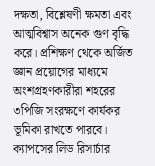দক্ষতা, বিশ্লেষণী ক্ষমতা এবং আত্মবিশ্বাস অনেক গুণ বৃদ্ধি করে। প্রশিক্ষণ থেকে অর্জিত জ্ঞান প্রয়োগের মাধ্যমে অংশগ্রহণকারীরা শহরের ৩পিজি সংরক্ষণে কার্যকর ভূমিকা রাখতে পারবে।
ক্যাপসের লিড রিসার্চার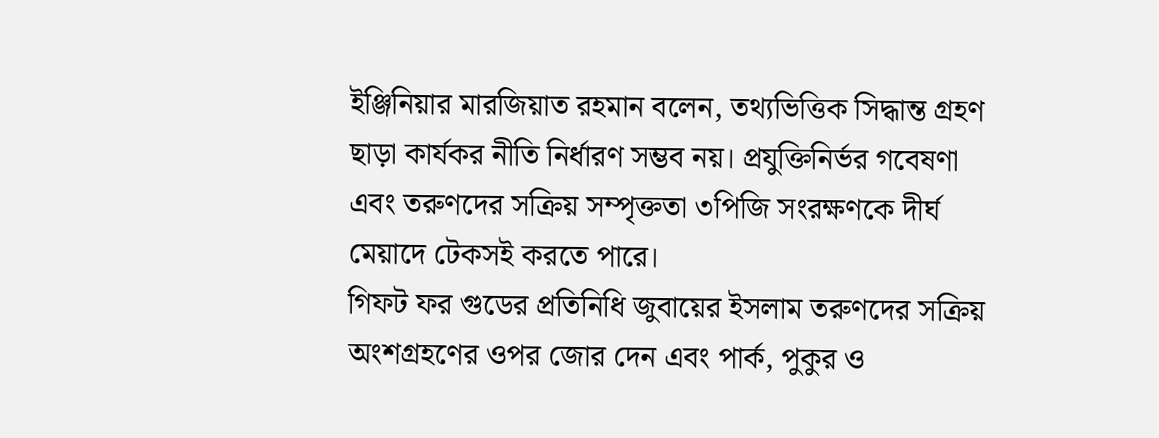ইঞ্জিনিয়ার মারজিয়াত রহমান বলেন, তথ্যভিত্তিক সিদ্ধান্ত গ্রহণ ছাড়া কার্যকর নীতি নির্ধারণ সম্ভব নয়। প্রযুক্তিনির্ভর গবেষণা এবং তরুণদের সক্রিয় সম্পৃক্ততা ৩পিজি সংরক্ষণকে দীর্ঘ মেয়াদে টেকসই করতে পারে।
গিফট ফর গুডের প্রতিনিধি জুবায়ের ইসলাম তরুণদের সক্রিয় অংশগ্রহণের ওপর জোর দেন এবং পার্ক, পুকুর ও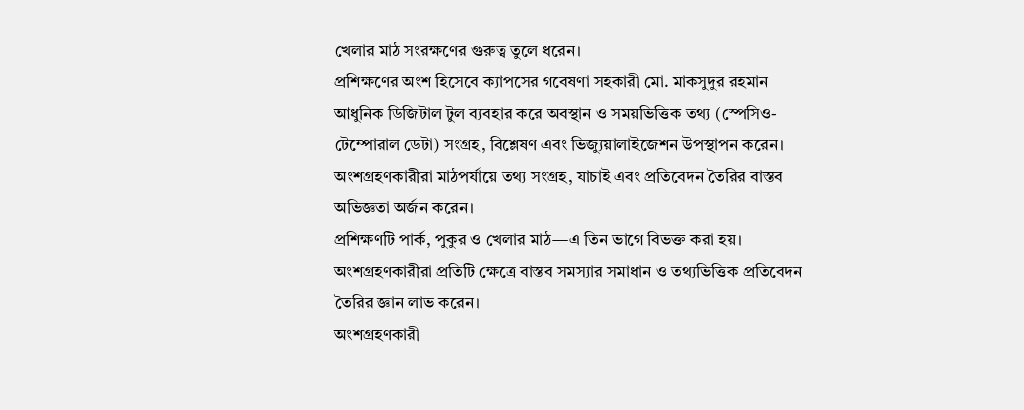খেলার মাঠ সংরক্ষণের গুরুত্ব তুলে ধরেন।
প্রশিক্ষণের অংশ হিসেবে ক্যাপসের গবেষণা সহকারী মো. মাকসুদুর রহমান আধুনিক ডিজিটাল টুল ব্যবহার করে অবস্থান ও সময়ভিত্তিক তথ্য (স্পেসিও-টেম্পোরাল ডেটা) সংগ্রহ, বিশ্লেষণ এবং ভিজ্যুয়ালাইজেশন উপস্থাপন করেন। অংশগ্রহণকারীরা মাঠপর্যায়ে তথ্য সংগ্রহ, যাচাই এবং প্রতিবেদন তৈরির বাস্তব অভিজ্ঞতা অর্জন করেন।
প্রশিক্ষণটি পার্ক, পুকুর ও খেলার মাঠ—এ তিন ভাগে বিভক্ত করা হয়। অংশগ্রহণকারীরা প্রতিটি ক্ষেত্রে বাস্তব সমস্যার সমাধান ও তথ্যভিত্তিক প্রতিবেদন তৈরির জ্ঞান লাভ করেন।
অংশগ্রহণকারী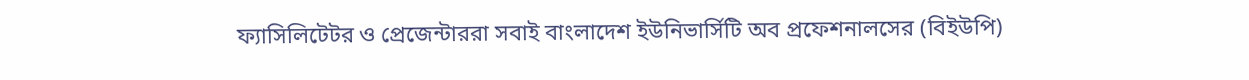ফ্যাসিলিটেটর ও প্রেজেন্টাররা সবাই বাংলাদেশ ইউনিভার্সিটি অব প্রফেশনালসের (বিইউপি)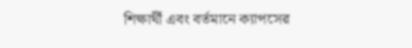শিক্ষার্থী এবং বর্তমানে ক্যাপসের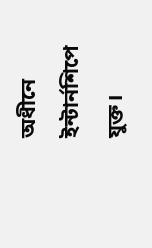অধীনে ইন্টার্নশিপে যুক্ত।